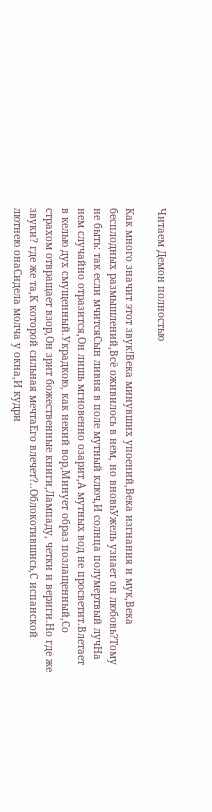Читаем Демон полностью

Как много значит этот звук!Века минувших упоений,Века изгнания и мук,Века бесплодных размышлений,Всё оживилось в нем, но вновьУжель узнает он любовь?Тому не быть: так если мчитсяСын ливня в поле мутный ключ,И солнца полумертвый лучНа нем случайно отразится,Он лишь мгновенно озарит,А мутных вод не просветит.Влетает в келью дух смущенный.Украдкою, как некий вор,Минует образ позлащенный,Со страхом отвращает взор,Он зрит божественные книги,Лампаду, четки и вериги.Но где же звуки? где же та,К которой сильная мечтаЕго влечет?..Облокотившись,С испанской лютнею онаСидела молча у окна,И кудри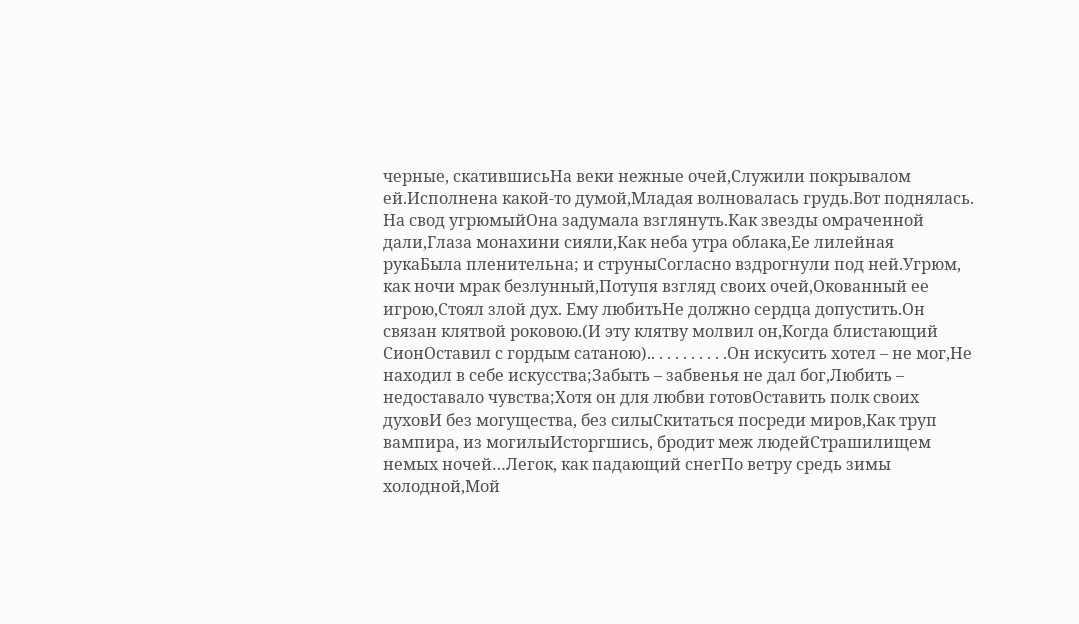черные, скатившисьНа веки нежные очей,Служили покрывалом ей.Исполнена какой-то думой,Младая волновалась грудь.Вот поднялась. На свод угрюмыйОна задумала взглянуть.Как звезды омраченной дали,Глаза монахини сияли,Как неба утра облака,Ее лилейная рукаБыла пленительна; и струныСогласно вздрогнули под ней.Угрюм, как ночи мрак безлунный,Потупя взгляд своих очей,Окованный ее игрою,Стоял злой дух. Ему любитьНе должно сердца допустить.Он связан клятвой роковою.(И эту клятву молвил он,Когда блистающий СионОставил с гордым сатаною).. . . . . . . . . .Он искусить хотел – не мог,Не находил в себе искусства;Забыть – забвенья не дал бог,Любить – недоставало чувства;Хотя он для любви готовОставить полк своих духовИ без могущества, без силыСкитаться посреди миров,Как труп вампира, из могилыИсторгшись, бродит меж людейСтрашилищем немых ночей…Легок, как падающий снегПо ветру средь зимы холодной,Мой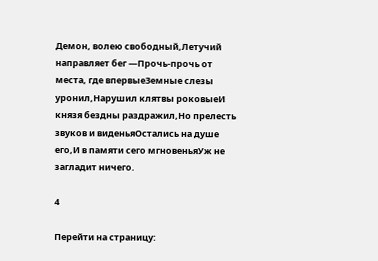Демон, волею свободный,Летучий направляет бег —Прочь-прочь от места, где впервыеЗемные слезы уронил,Нарушил клятвы роковыеИ князя бездны раздражил,Но прелесть звуков и виденьяОстались на душе его,И в памяти сего мгновеньяУж не загладит ничего.

4

Перейти на страницу: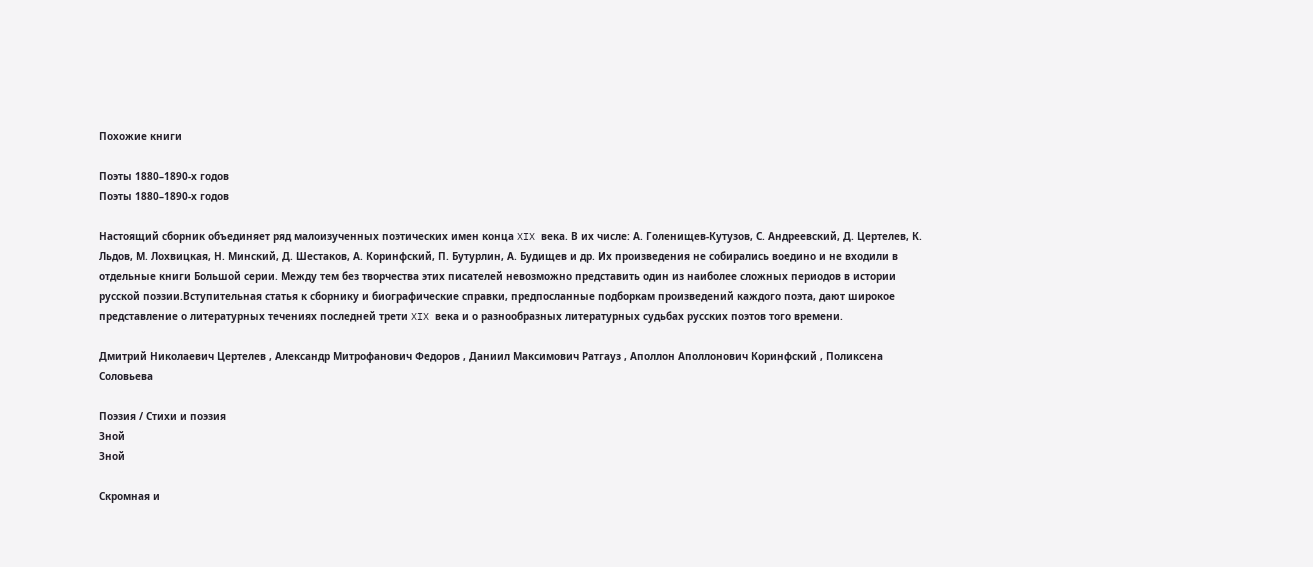Похожие книги

Поэты 1880–1890-х годов
Поэты 1880–1890-х годов

Настоящий сборник объединяет ряд малоизученных поэтических имен конца XIX века. В их числе: А. Голенищев-Кутузов, С. Андреевский, Д. Цертелев, К. Льдов, М. Лохвицкая, Н. Минский, Д. Шестаков, А. Коринфский, П. Бутурлин, А. Будищев и др. Их произведения не собирались воедино и не входили в отдельные книги Большой серии. Между тем без творчества этих писателей невозможно представить один из наиболее сложных периодов в истории русской поэзии.Вступительная статья к сборнику и биографические справки, предпосланные подборкам произведений каждого поэта, дают широкое представление о литературных течениях последней трети XIX века и о разнообразных литературных судьбах русских поэтов того времени.

Дмитрий Николаевич Цертелев , Александр Митрофанович Федоров , Даниил Максимович Ратгауз , Аполлон Аполлонович Коринфский , Поликсена Соловьева

Поэзия / Стихи и поэзия
Зной
Зной

Скромная и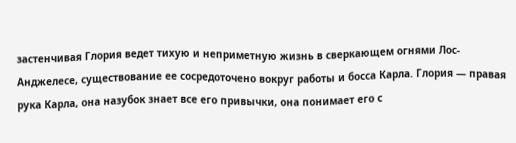застенчивая Глория ведет тихую и неприметную жизнь в сверкающем огнями Лос-Анджелесе, существование ее сосредоточено вокруг работы и босса Карла. Глория — правая рука Карла, она назубок знает все его привычки, она понимает его с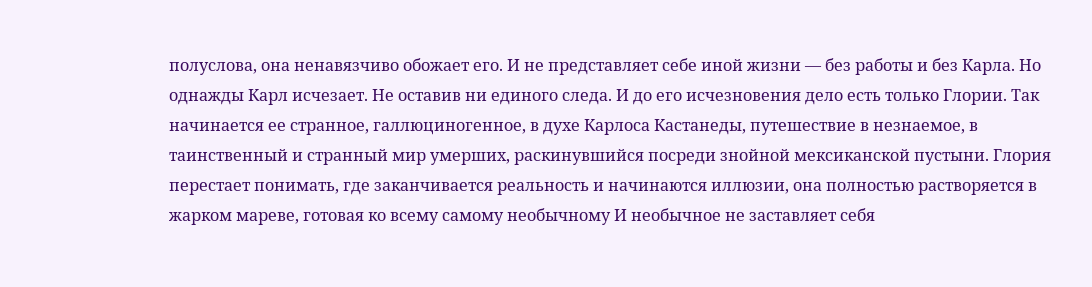полуслова, она ненавязчиво обожает его. И не представляет себе иной жизни — без работы и без Карла. Но однажды Карл исчезает. Не оставив ни единого следа. И до его исчезновения дело есть только Глории. Так начинается ее странное, галлюциногенное, в духе Карлоса Кастанеды, путешествие в незнаемое, в таинственный и странный мир умерших, раскинувшийся посреди знойной мексиканской пустыни. Глория перестает понимать, где заканчивается реальность и начинаются иллюзии, она полностью растворяется в жарком мареве, готовая ко всему самому необычному И необычное не заставляет себя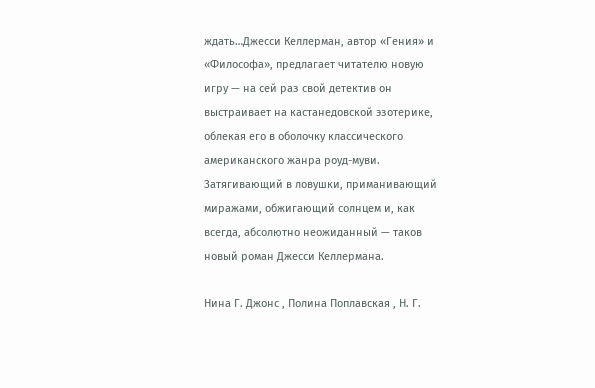ждать…Джесси Келлерман, автор «Гения» и «Философа», предлагает читателю новую игру — на сей раз свой детектив он выстраивает на кастанедовской эзотерике, облекая его в оболочку классического американского жанра роуд-муви. Затягивающий в ловушки, приманивающий миражами, обжигающий солнцем и, как всегда, абсолютно неожиданный — таков новый роман Джесси Келлермана.

Нина Г. Джонс , Полина Поплавская , Н. Г.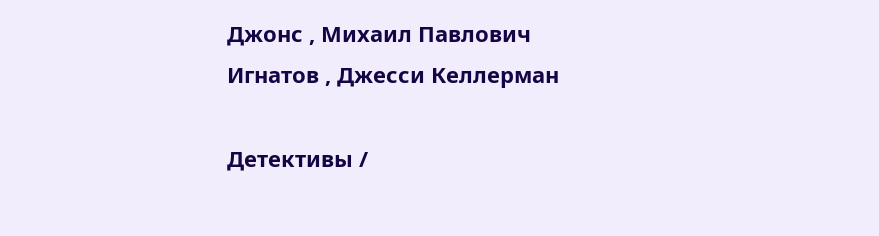Джонс , Михаил Павлович Игнатов , Джесси Келлерман

Детективы /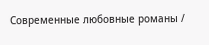Современные любовные романы /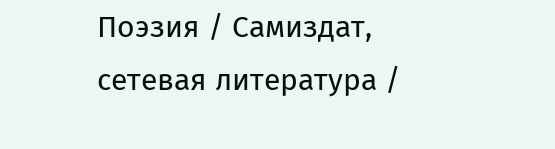Поэзия / Самиздат, сетевая литература /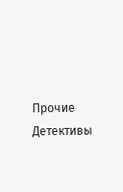Прочие Детективы